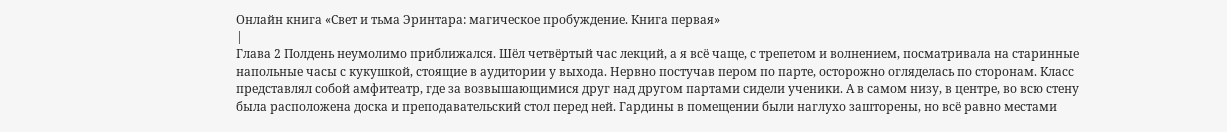Онлайн книга «Свет и тьма Эринтара: магическое пробуждение. Книга первая»
|
Глава 2 Полдень неумолимо приближался. Шёл четвёртый час лекций, а я всё чаще, с трепетом и волнением, посматривала на старинные напольные часы с кукушкой, стоящие в аудитории у выхода. Нервно постучав пером по парте, осторожно огляделась по сторонам. Класс представлял собой амфитеатр, где за возвышающимися друг над другом партами сидели ученики. А в самом низу, в центре, во всю стену была расположена доска и преподавательский стол перед ней. Гардины в помещении были наглухо зашторены, но всё равно местами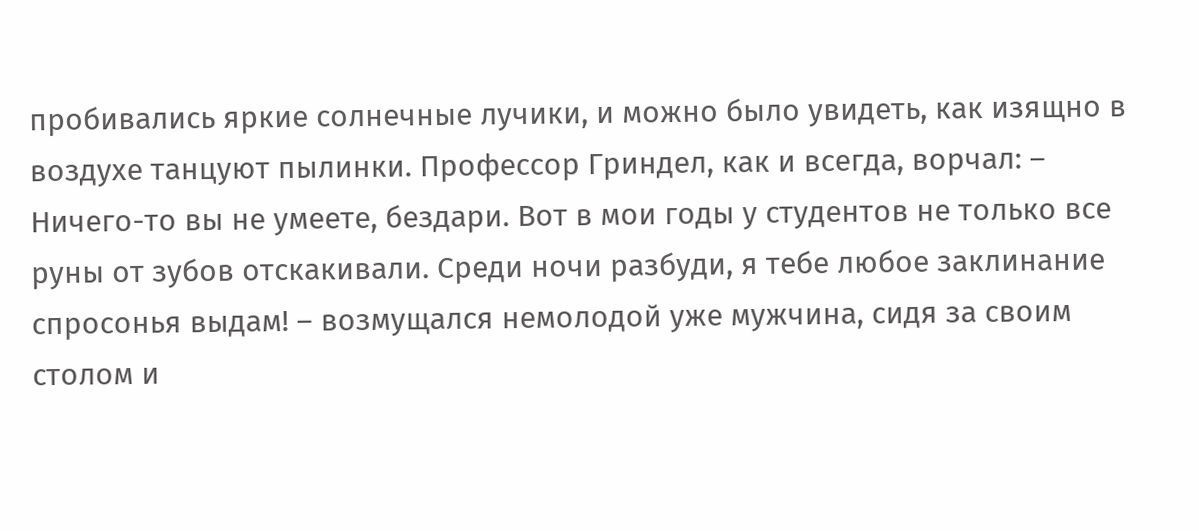пробивались яркие солнечные лучики, и можно было увидеть, как изящно в воздухе танцуют пылинки. Профессор Гриндел, как и всегда, ворчал: – Ничего-то вы не умеете, бездари. Вот в мои годы у студентов не только все руны от зубов отскакивали. Среди ночи разбуди, я тебе любое заклинание спросонья выдам! – возмущался немолодой уже мужчина, сидя за своим столом и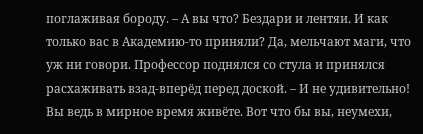поглаживая бороду. – А вы что? Бездари и лентяи. И как только вас в Академию-то приняли? Да, мельчают маги, что уж ни говори. Профессор поднялся со стула и принялся расхаживать взад-вперёд перед доской. – И не удивительно! Вы ведь в мирное время живёте. Вот что бы вы, неумехи,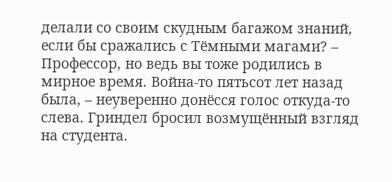делали со своим скудным багажом знаний, если бы сражались с Тёмными магами? – Профессор, но ведь вы тоже родились в мирное время. Война-то пятьсот лет назад была, – неуверенно донёсся голос откуда-то слева. Гриндел бросил возмущённый взгляд на студента.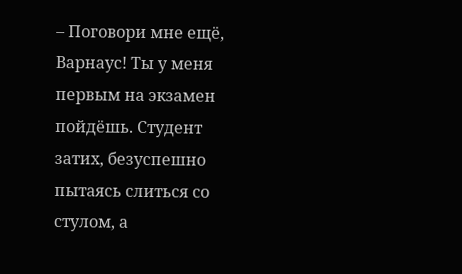– Поговори мне ещё, Варнаус! Ты у меня первым на экзамен пойдёшь. Студент затих, безуспешно пытаясь слиться со стулом, а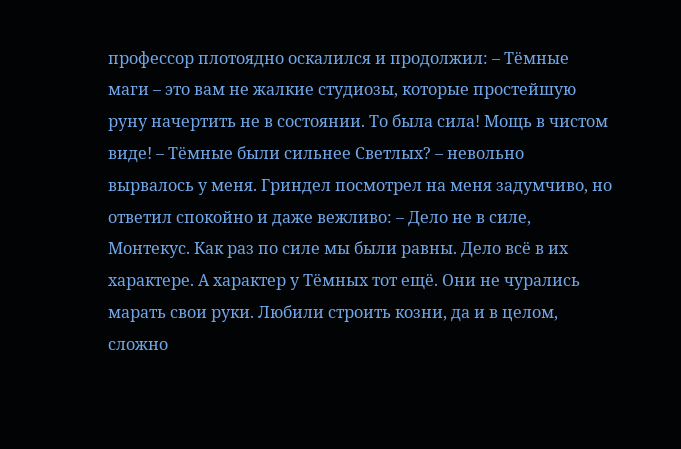профессор плотоядно оскалился и продолжил: – Тёмные маги – это вам не жалкие студиозы, которые простейшую руну начертить не в состоянии. То была сила! Мощь в чистом виде! – Тёмные были сильнее Светлых? – невольно вырвалось у меня. Гриндел посмотрел на меня задумчиво, но ответил спокойно и даже вежливо: – Дело не в силе, Монтекус. Как раз по силе мы были равны. Дело всё в их характере. А характер у Тёмных тот ещё. Они не чурались марать свои руки. Любили строить козни, да и в целом, сложно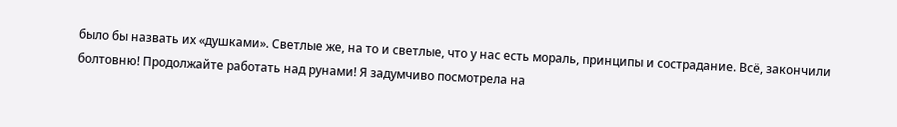было бы назвать их «душками». Светлые же, на то и светлые, что у нас есть мораль, принципы и сострадание. Всё, закончили болтовню! Продолжайте работать над рунами! Я задумчиво посмотрела на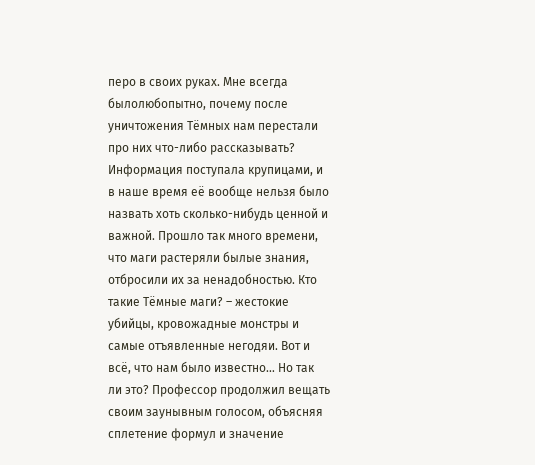перо в своих руках. Мне всегда былолюбопытно, почему после уничтожения Тёмных нам перестали про них что-либо рассказывать? Информация поступала крупицами, и в наше время её вообще нельзя было назвать хоть сколько-нибудь ценной и важной. Прошло так много времени, что маги растеряли былые знания, отбросили их за ненадобностью. Кто такие Тёмные маги? – жестокие убийцы, кровожадные монстры и самые отъявленные негодяи. Вот и всё, что нам было известно… Но так ли это? Профессор продолжил вещать своим заунывным голосом, объясняя сплетение формул и значение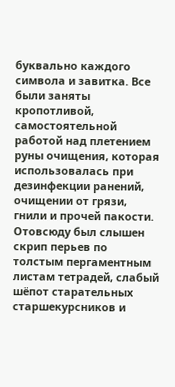буквально каждого символа и завитка. Все были заняты кропотливой, самостоятельной работой над плетением руны очищения, которая использовалась при дезинфекции ранений, очищении от грязи, гнили и прочей пакости. Отовсюду был слышен скрип перьев по толстым пергаментным листам тетрадей, слабый шёпот старательных старшекурсников и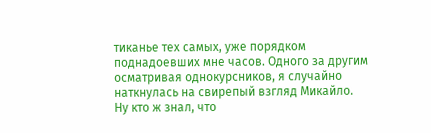тиканье тех самых, уже порядком поднадоевших мне часов. Одного за другим осматривая однокурсников, я случайно наткнулась на свирепый взгляд Микайло. Ну кто ж знал, что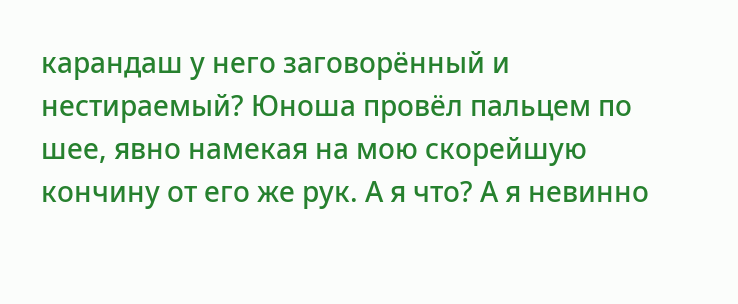карандаш у него заговорённый и нестираемый? Юноша провёл пальцем по шее, явно намекая на мою скорейшую кончину от его же рук. А я что? А я невинно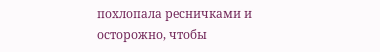похлопала ресничками и осторожно, чтобы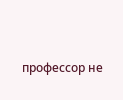профессор не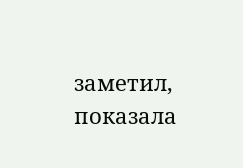заметил, показала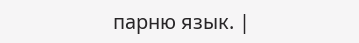парню язык. |